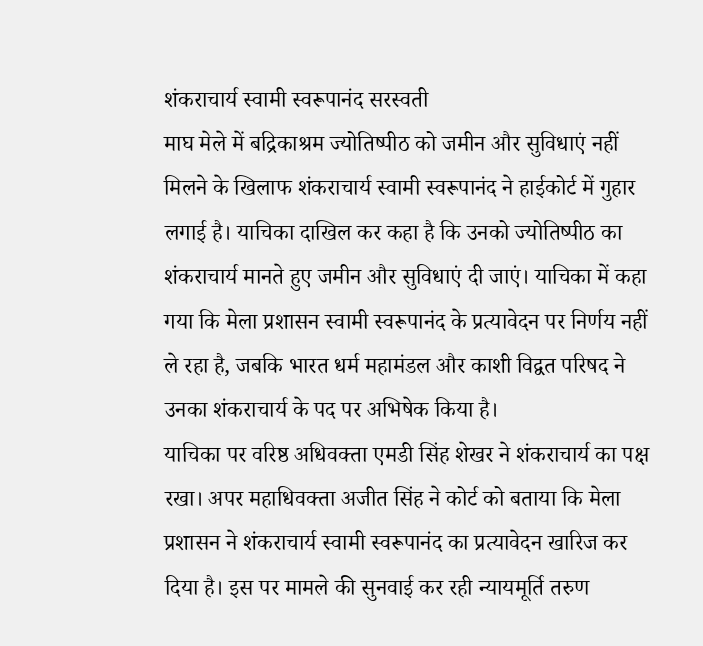शंकराचार्य स्वामी स्वरूपानंद सरस्वती
माघ मेले में बद्रिकाश्रम ज्योतिष्पीठ को जमीन और सुविधाएं नहीं मिलने के खिलाफ शंकराचार्य स्वामी स्वरूपानंद ने हाईकोर्ट में गुहार लगाई है। याचिका दाखिल कर कहा है कि उनको ज्योतिष्पीठ का शंकराचार्य मानते हुए जमीन और सुविधाएं दी जाएं। याचिका में कहा गया कि मेला प्रशासन स्वामी स्वरूपानंद के प्रत्यावेदन पर निर्णय नहीं ले रहा है, जबकि भारत धर्म महामंडल और काशी विद्वत परिषद ने उनका शंकराचार्य के पद पर अभिषेक किया है।
याचिका पर वरिष्ठ अधिवक्ता एमडी सिंह शेखर ने शंकराचार्य का पक्ष रखा। अपर महाधिवक्ता अजीत सिंह ने कोर्ट को बताया कि मेला प्रशासन ने शंकराचार्य स्वामी स्वरूपानंद का प्रत्यावेदन खारिज कर दिया है। इस पर मामले की सुनवाई कर रही न्यायमूर्ति तरुण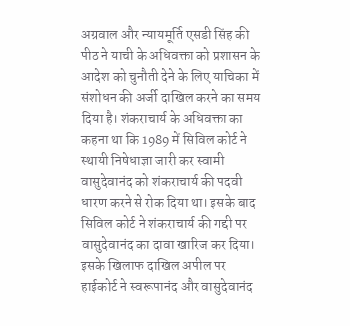अग्रवाल और न्यायमूर्ति एसडी सिंह की पीठ ने याची के अधिवक्ता को प्रशासन के आदेश को चुनौती देने के लिए याचिका में संशोधन की अर्जी दाखिल करने का समय दिया है। शंकराचार्य के अधिवक्ता का कहना था कि 1989 में सिविल कोर्ट ने स्थायी निषेधाज्ञा जारी कर स्वामी वासुदेवानंद को शंकराचार्य की पदवी धारण करने से रोक दिया था। इसके बाद सिविल कोर्ट ने शंकराचार्य की गद्दी पर वासुदेवानंद का दावा खारिज कर दिया। इसके खिलाफ दाखिल अपील पर हाईकोर्ट ने स्वरूपानंद और वासुदेवानंद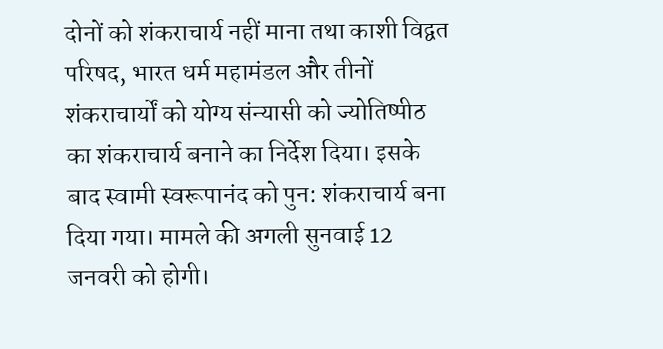दोनों को शंकराचार्य नहीं माना तथा काशी विद्वत परिषद, भारत धर्म महामंडल और तीनों शंकराचार्यों को योग्य संन्यासी को ज्योतिष्पीठ का शंकराचार्य बनाने का निर्देश दिया। इसके बाद स्वामी स्वरूपानंद को पुन: शंकराचार्य बना दिया गया। मामले की अगली सुनवाई 12 जनवरी को होगी।